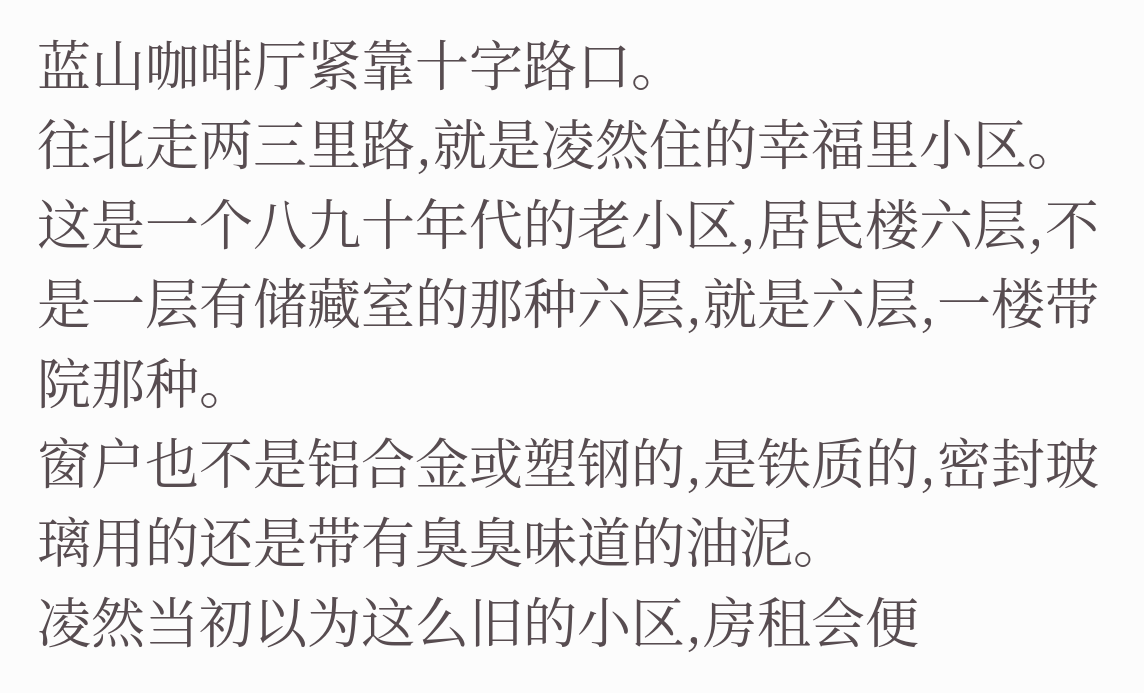蓝山咖啡厅紧靠十字路口。
往北走两三里路,就是凌然住的幸福里小区。
这是一个八九十年代的老小区,居民楼六层,不是一层有储藏室的那种六层,就是六层,一楼带院那种。
窗户也不是铝合金或塑钢的,是铁质的,密封玻璃用的还是带有臭臭味道的油泥。
凌然当初以为这么旧的小区,房租会便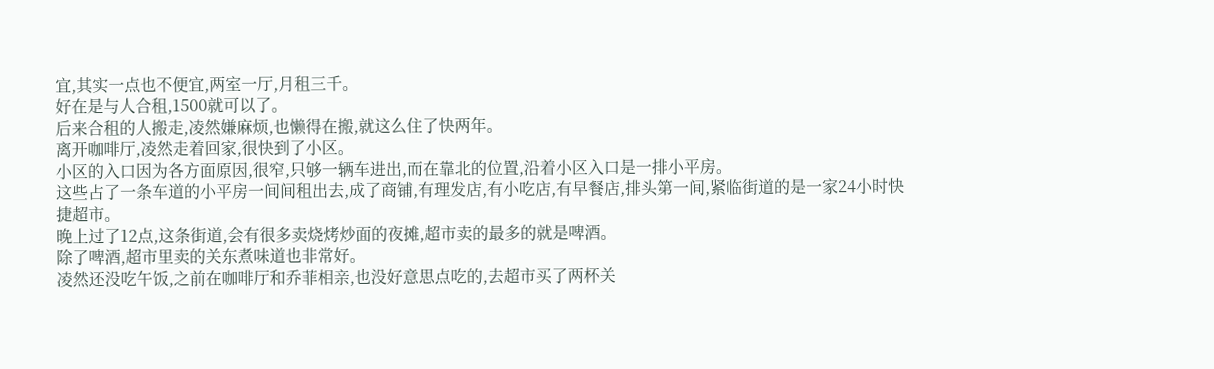宜,其实一点也不便宜,两室一厅,月租三千。
好在是与人合租,1500就可以了。
后来合租的人搬走,凌然嫌麻烦,也懒得在搬,就这么住了快两年。
离开咖啡厅,凌然走着回家,很快到了小区。
小区的入口因为各方面原因,很窄,只够一辆车进出,而在靠北的位置,沿着小区入口是一排小平房。
这些占了一条车道的小平房一间间租出去,成了商铺,有理发店,有小吃店,有早餐店,排头第一间,紧临街道的是一家24小时快捷超市。
晚上过了12点,这条街道,会有很多卖烧烤炒面的夜摊,超市卖的最多的就是啤酒。
除了啤酒,超市里卖的关东煮味道也非常好。
凌然还没吃午饭,之前在咖啡厅和乔菲相亲,也没好意思点吃的,去超市买了两杯关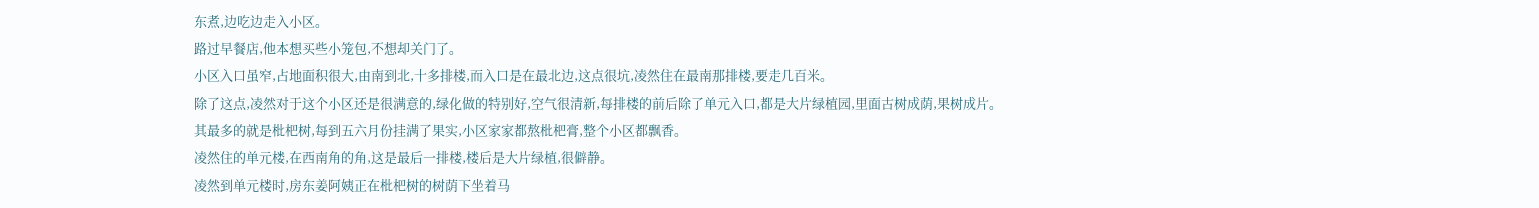东煮,边吃边走入小区。
路过早餐店,他本想买些小笼包,不想却关门了。
小区入口虽窄,占地面积很大,由南到北,十多排楼,而入口是在最北边,这点很坑,凌然住在最南那排楼,要走几百米。
除了这点,凌然对于这个小区还是很满意的,绿化做的特别好,空气很清新,每排楼的前后除了单元入口,都是大片绿植园,里面古树成荫,果树成片。
其最多的就是枇杷树,每到五六月份挂满了果实,小区家家都熬枇杷膏,整个小区都飘香。
凌然住的单元楼,在西南角的角,这是最后一排楼,楼后是大片绿植,很僻静。
凌然到单元楼时,房东姜阿姨正在枇杷树的树荫下坐着马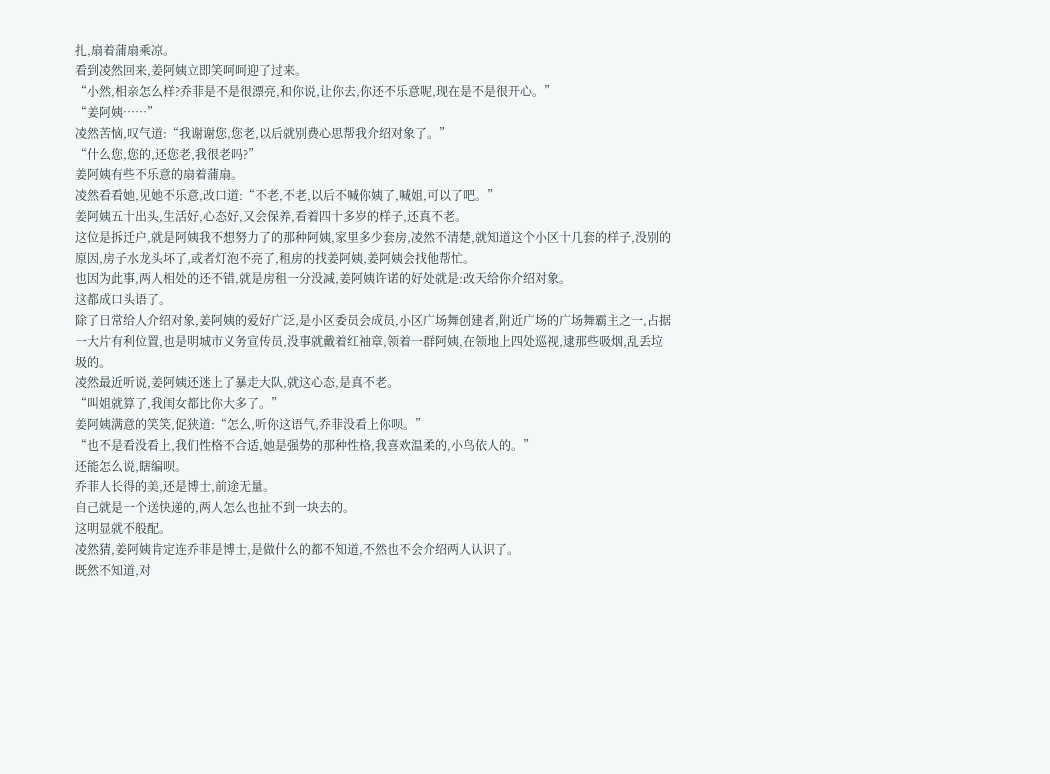扎,扇着蒲扇乘凉。
看到凌然回来,姜阿姨立即笑呵呵迎了过来。
“小然,相亲怎么样?乔菲是不是很漂亮,和你说,让你去,你还不乐意呢,现在是不是很开心。”
“姜阿姨……”
凌然苦恼,叹气道:“我谢谢您,您老,以后就别费心思帮我介绍对象了。”
“什么您,您的,还您老,我很老吗?”
姜阿姨有些不乐意的扇着蒲扇。
凌然看看她,见她不乐意,改口道:“不老,不老,以后不喊你姨了,喊姐,可以了吧。”
姜阿姨五十出头,生活好,心态好,又会保养,看着四十多岁的样子,还真不老。
这位是拆迁户,就是阿姨我不想努力了的那种阿姨,家里多少套房,凌然不清楚,就知道这个小区十几套的样子,没别的原因,房子水龙头坏了,或者灯泡不亮了,租房的找姜阿姨,姜阿姨会找他帮忙。
也因为此事,两人相处的还不错,就是房租一分没减,姜阿姨许诺的好处就是:改天给你介绍对象。
这都成口头语了。
除了日常给人介绍对象,姜阿姨的爱好广泛,是小区委员会成员,小区广场舞创建者,附近广场的广场舞霸主之一,占据一大片有利位置,也是明城市义务宣传员,没事就戴着红袖章,领着一群阿姨,在领地上四处巡视,逮那些吸烟,乱丢垃圾的。
凌然最近听说,姜阿姨还迷上了暴走大队,就这心态,是真不老。
“叫姐就算了,我闺女都比你大多了。”
姜阿姨满意的笑笑,促狭道:“怎么,听你这语气,乔菲没看上你呗。”
“也不是看没看上,我们性格不合适,她是强势的那种性格,我喜欢温柔的,小鸟依人的。”
还能怎么说,瞎编呗。
乔菲人长得的美,还是博士,前途无量。
自己就是一个送快递的,两人怎么也扯不到一块去的。
这明显就不般配。
凌然猜,姜阿姨肯定连乔菲是博士,是做什么的都不知道,不然也不会介绍两人认识了。
既然不知道,对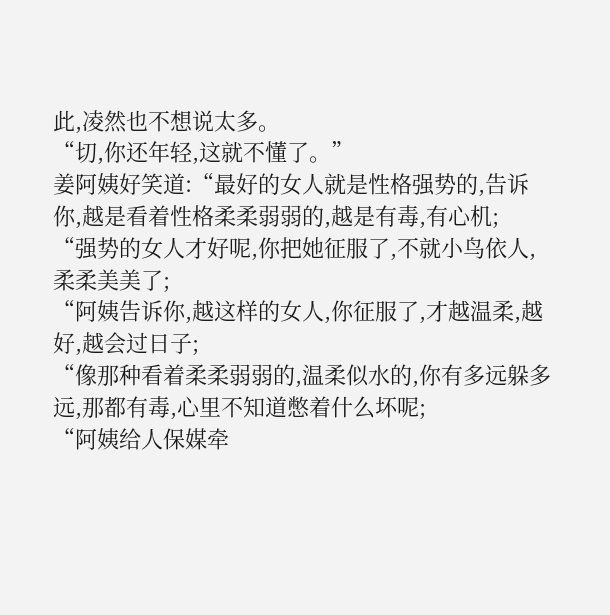此,凌然也不想说太多。
“切,你还年轻,这就不懂了。”
姜阿姨好笑道:“最好的女人就是性格强势的,告诉你,越是看着性格柔柔弱弱的,越是有毒,有心机;
“强势的女人才好呢,你把她征服了,不就小鸟依人,柔柔美美了;
“阿姨告诉你,越这样的女人,你征服了,才越温柔,越好,越会过日子;
“像那种看着柔柔弱弱的,温柔似水的,你有多远躲多远,那都有毒,心里不知道憋着什么坏呢;
“阿姨给人保媒牵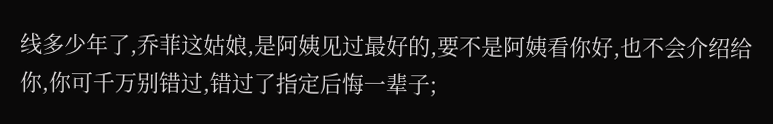线多少年了,乔菲这姑娘,是阿姨见过最好的,要不是阿姨看你好,也不会介绍给你,你可千万别错过,错过了指定后悔一辈子;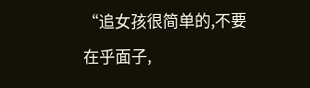“追女孩很简单的,不要在乎面子,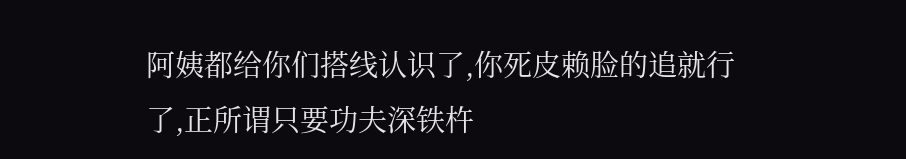阿姨都给你们搭线认识了,你死皮赖脸的追就行了,正所谓只要功夫深铁杵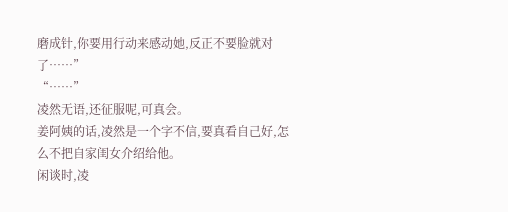磨成针,你要用行动来感动她,反正不要脸就对了……”
“……”
凌然无语,还征服呢,可真会。
姜阿姨的话,凌然是一个字不信,要真看自己好,怎么不把自家闺女介绍给他。
闲谈时,凌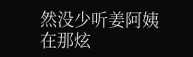然没少听姜阿姨在那炫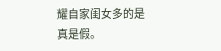耀自家闺女多的是真是假。